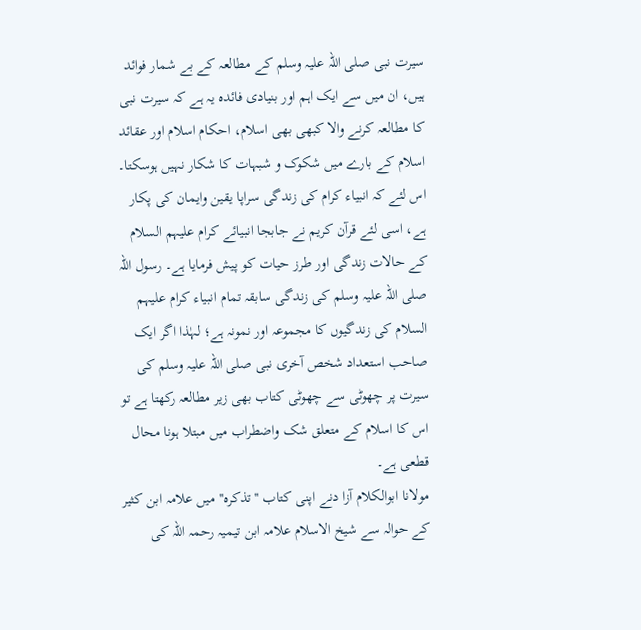سیرت نبی صلی اللہ علیہ وسلم کے مطالعہ کے بے شمار فوائد ہیں، ان میں سے ایک اہم اور بنیادی فائدہ یہ ہے کہ سیرت نبی کا مطالعہ کرنے والا کبھی بھی اسلام، احکام اسلام اور عقائد اسلام کے بارے میں شکوک و شبہات کا شکار نہیں ہوسکتا۔
اس لئے کہ انبیاء کرام کی زندگی سراپا یقین وایمان کی پکار ہے، اسی لئے قرآن کریم نے جابجا انبیائے کرام علیہم السلام کے حالات زندگی اور طرز حیات کو پیش فرمایا ہے۔ رسول اللہ صلی اللہ علیہ وسلم کی زندگی سابقہ تمام انبیاء کرام علیہم السلام کی زندگیوں کا مجموعہ اور نمونہ ہے؛ لہٰذا اگر ایک صاحب استعداد شخص آخری نبی صلی اللہ علیہ وسلم کی سیرت پر چھوٹی سے چھوٹی کتاب بھی زیر مطالعہ رکھتا ہے تو اس کا اسلام کے متعلق شک واضطراب میں مبتلا ہونا محال قطعی ہے۔
مولانا ابوالکلام آزا دنے اپنی کتاب ''تذکرہ'' میں علامہ ابن کثیر کے حوالہ سے شیخ الاسلام علامہ ابن تیمیہ رحمہ اللہ کی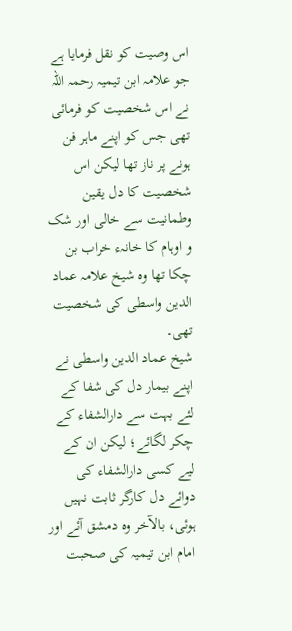اس وصیت کو نقل فرمایا ہے جو علامہ ابن تیمیہ رحمہ اللہ نے اس شخصیت کو فرمائی تھی جس کو اپنے ماہر فن ہونے پر ناز تھا لیکن اس شخصیت کا دل یقین وطمانیت سے خالی اور شک و اوہام کا خانہء خراب بن چکا تھا وہ شیخ علامہ عماد الدین واسطی کی شخصیت تھی۔
شیخ عماد الدین واسطی نے اپنے بیمار دل کی شفا کے لئے بہت سے دارالشفاء کے چکر لگائے؛ لیکن ان کے لیے کسی دارالشفاء کی دوائے دل کارگر ثابت نہیں ہوئی، بالآخر وہ دمشق آئے اور امام ابن تیمیہ کی صحبت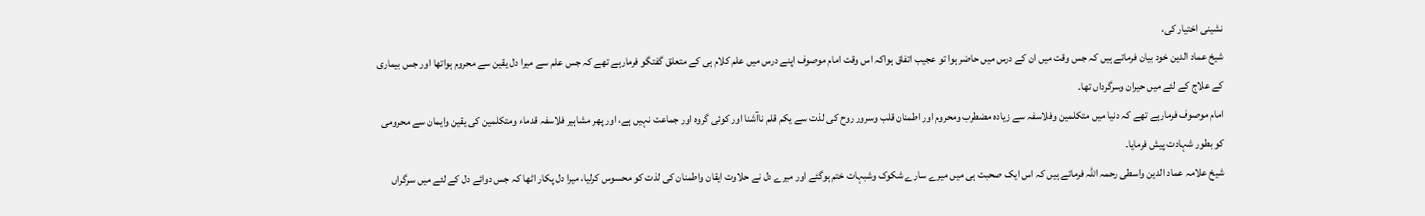نشینی اختیار کی،
شیخ عماد الدین خود بیان فرماتے ہیں کہ جس وقت میں ان کے درس میں حاضر ہوا تو عجیب اتفاق ہواکہ اس وقت امام موصوف اپنے درس میں علم کلام ہی کے متعلق گفتگو فرمارہے تھے کہ جس علم سے میرا دل یقین سے محروم ہواتھا اور جس بیماری کے علاج کے لئے میں حیران وسرگرداں تھا۔
امام موصوف فرمارہے تھے کہ دنیا میں متکلمین وفلاسفہ سے زیادہ مضطرب ومحروم اور اطمنان قلب وسرور روح کی لذت سے یکم قلم ناآشنا اور کوئی گروہ اور جماعت نہیں ہے، اور پھر مشاہیر فلاسفہ قدماء ومتکلمین کی یقین وایمان سے محرومی کو بطور شہادت پیش فرمایا۔
شیخ علامہ عماد الدین واسطی رحمہ اللہ فرماتے ہیں کہ اس ایک صحبت ہی میں میرے سارے شکوک وشبہات ختم ہوگئے اور میرے دل نے حلاوت ایقان واطمنان کی لذت کو محسوس کرلیا، میرا دل پکار اٹھا کہ جس دوائے دل کے لئے میں سرگراں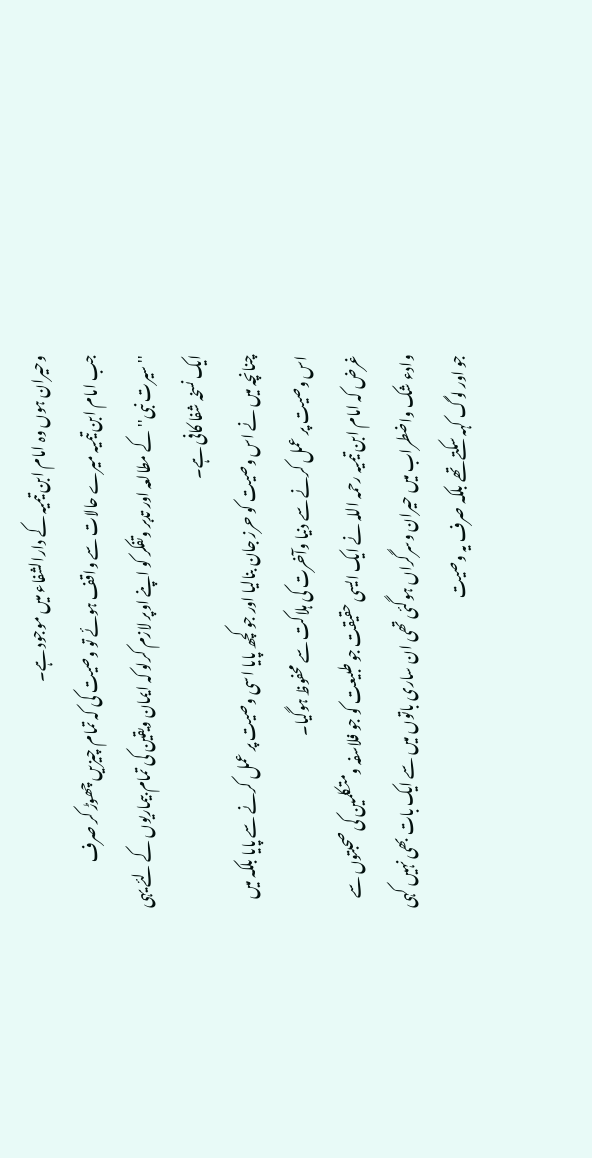وحیران ہوں وہ امام ابن تیمیہ کے دارالشفاء میں موجود ہے۔
جب امام ابن تیمیہ میرے حالات سے واقف ہوئے تو وصیت کی کہ تمام چیزیں چھوڑ کر صرف ''سیرت نبی'' کے مطالعہ اور تدبر وتفکر کو اپنے اوپر لازم کرلو کہ ایمان ویقین کی تمام بیماریوں کے لئے یہی ایک نسخہ شفا کافی ہے۔
چنانچہ میں نے اس وصیت کو حرز جان بنالیا اور جو کچھ پایا اسی وصیت پر عمل کرنے سے پایا بلکہ میں اس وصیت پر عمل کرنے سے دنیا وآخرت کی ہلاکت سے محفوظ ہوگیا۔
غرض کہ امام ابن تیمیہ رحمہ اللہ نے ایک ایسی حقیقت جو طبیعت کو جو فلاسفہ ومتکلمین کی صحبتوں سے وادء شک واضطراب میں حیران وسرگراں ہوگئی تھی ان ساری باتوں میں سے ایک بات بھی نہیں کہی جو اور لوگ کہہ سکتے تھے بلکہ صرف یہ وصیت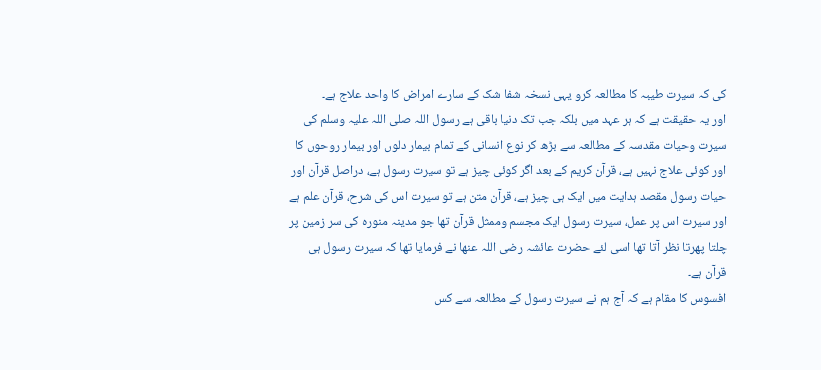کی کہ سیرت طیبہ کا مطالعہ کرو یہی نسخہ شفا شک کے سارے امراض کا واحد علاج ہے۔
اور یہ حقیقت ہے کہ ہر عہد میں بلکہ جب تک دنیا باقی ہے رسول اللہ صلی اللہ علیہ وسلم کی سیرت وحیات مقدسہ کے مطالعہ سے بڑھ کر نوع انسانی کے تمام بیمار دلوں اور بیمار روحوں کا اور کوئی علاج نہیں ہے، قرآن کریم کے بعد اگر کوئی چیز ہے تو سیرت رسول ہے، دراصل قرآن اور حیات رسول مقصد ہدایت میں ایک ہی چیز ہے، قرآن متن ہے تو سیرت اس کی شرح، قرآن علم ہے اور سیرت اس پر عمل، سیرت رسول ایک مجسم وممثل قرآن تھا جو مدینہ منورہ کی سر زمین پر چلتا پھرتا نظر آتا تھا اسی لئے حضرت عائشہ رضی اللہ عنھا نے فرمایا تھا کہ سیرت رسول ہی قرآن ہے۔
افسوس کا مقام ہے کہ آج ہم نے سیرت رسول کے مطالعہ سے کس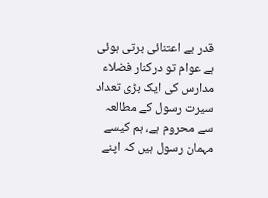قدر بے اعتنائی برتی ہوئی ہے عوام تو درکنار فضلاء مدارس کی ایک بڑی تعداد سیرت رسول کے مطالعہ سے محروم ہے، ہم کیسے مہمان رسول ہیں کہ اپنے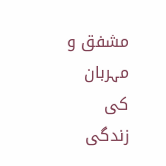مشفق و مہربان کی زندگی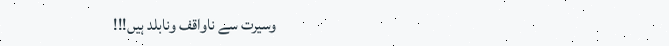وسیرت سے ناواقف ونابلد ہیں!!!